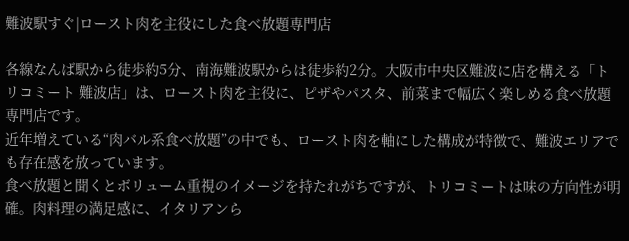難波駅すぐ|ロースト肉を主役にした食べ放題専門店

各線なんば駅から徒歩約5分、南海難波駅からは徒歩約2分。大阪市中央区難波に店を構える「トリコミート 難波店」は、ロースト肉を主役に、ピザやパスタ、前菜まで幅広く楽しめる食べ放題専門店です。
近年増えている“肉バル系食べ放題”の中でも、ロースト肉を軸にした構成が特徴で、難波エリアでも存在感を放っています。
食べ放題と聞くとボリューム重視のイメージを持たれがちですが、トリコミートは味の方向性が明確。肉料理の満足感に、イタリアンら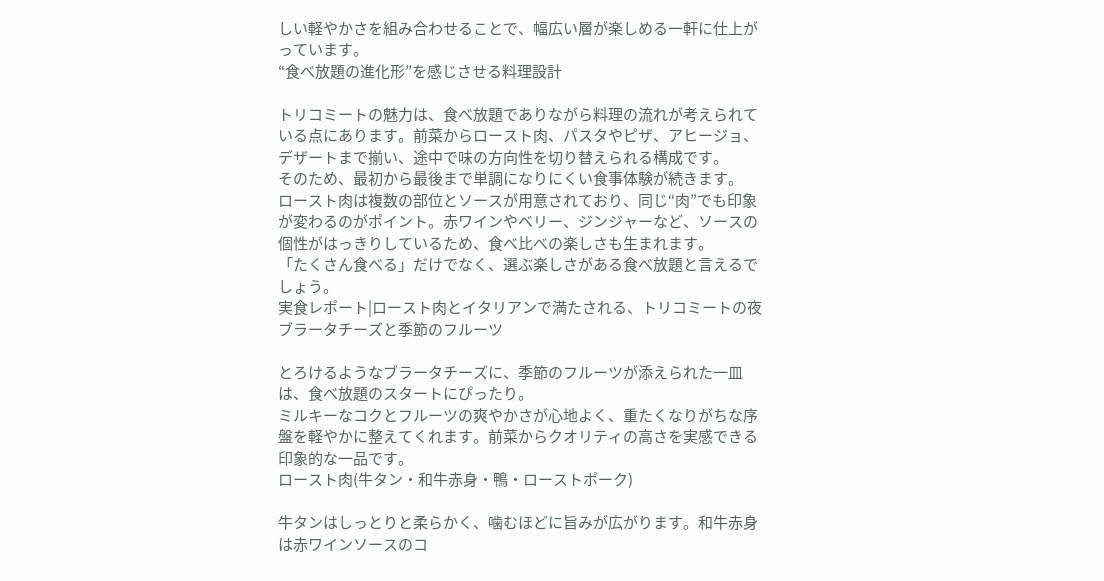しい軽やかさを組み合わせることで、幅広い層が楽しめる一軒に仕上がっています。
“食べ放題の進化形”を感じさせる料理設計

トリコミートの魅力は、食べ放題でありながら料理の流れが考えられている点にあります。前菜からロースト肉、パスタやピザ、アヒージョ、デザートまで揃い、途中で味の方向性を切り替えられる構成です。
そのため、最初から最後まで単調になりにくい食事体験が続きます。
ロースト肉は複数の部位とソースが用意されており、同じ“肉”でも印象が変わるのがポイント。赤ワインやベリー、ジンジャーなど、ソースの個性がはっきりしているため、食べ比べの楽しさも生まれます。
「たくさん食べる」だけでなく、選ぶ楽しさがある食べ放題と言えるでしょう。
実食レポート|ロースト肉とイタリアンで満たされる、トリコミートの夜
ブラータチーズと季節のフルーツ

とろけるようなブラータチーズに、季節のフルーツが添えられた一皿は、食べ放題のスタートにぴったり。
ミルキーなコクとフルーツの爽やかさが心地よく、重たくなりがちな序盤を軽やかに整えてくれます。前菜からクオリティの高さを実感できる印象的な一品です。
ロースト肉(牛タン・和牛赤身・鴨・ローストポーク)

牛タンはしっとりと柔らかく、噛むほどに旨みが広がります。和牛赤身は赤ワインソースのコ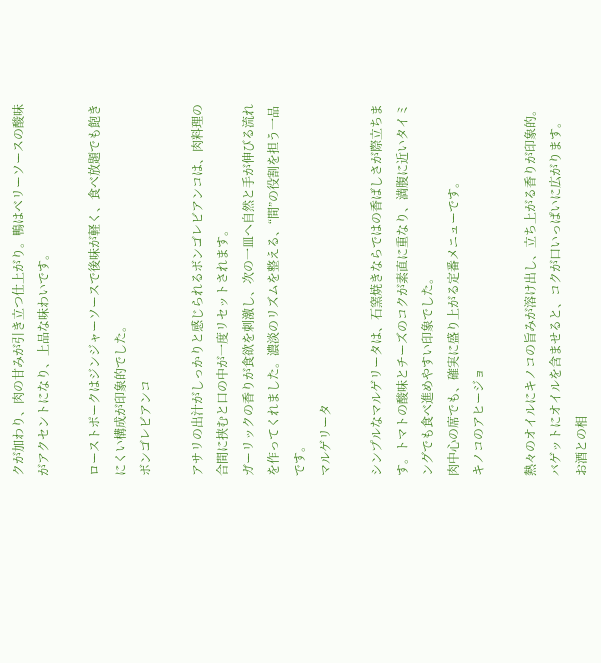クが加わり、肉の甘みが引き立つ仕上がり。鴨はベリーソースの酸味がアクセントになり、上品な味わいです。

ローストポークはジンジャーソースで後味が軽く、食べ放題でも飽きにくい構成が印象的でした。
ボンゴレビアンコ

アサリの出汁がしっかりと感じられるボンゴレビアンコは、肉料理の合間に挟むと口の中が一度リセットされます。
ガーリックの香りが食欲を刺激し、次の一皿へ自然と手が伸びる流れを作ってくれました。濃淡のリズムを整える、“間”の役割を担う一品です。
マルゲリータ

シンプルなマルゲリータは、石窯焼きならではの香ばしさが際立ちます。トマトの酸味とチーズのコクが素直に重なり、満腹に近いタイミングでも食べ進めやすい印象でした。
肉中心の席でも、確実に盛り上がる定番メニューです。
キノコのアヒージョ

熱々のオイルにキノコの旨みが溶け出し、立ち上がる香りが印象的。バゲットにオイルを含ませると、コクが口いっぱいに広がります。
お酒との相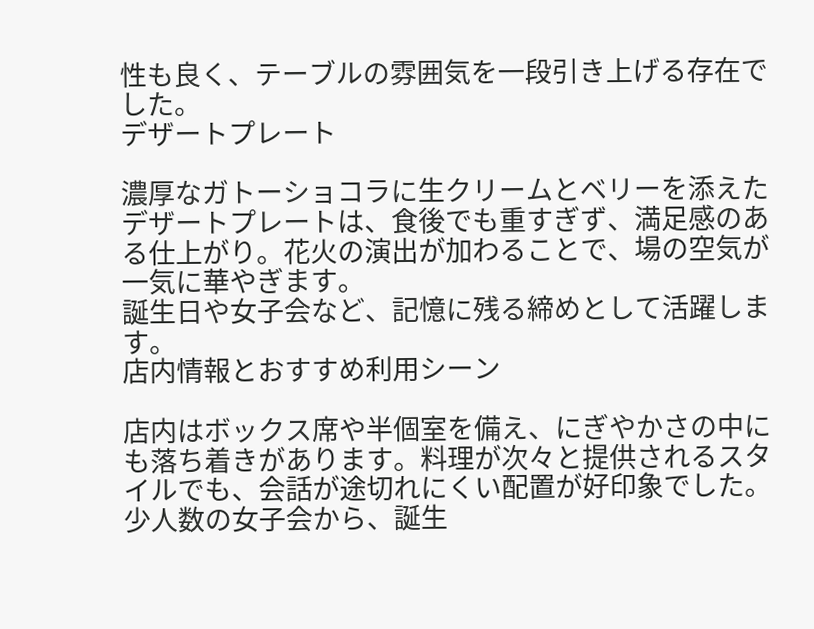性も良く、テーブルの雰囲気を一段引き上げる存在でした。
デザートプレート

濃厚なガトーショコラに生クリームとベリーを添えたデザートプレートは、食後でも重すぎず、満足感のある仕上がり。花火の演出が加わることで、場の空気が一気に華やぎます。
誕生日や女子会など、記憶に残る締めとして活躍します。
店内情報とおすすめ利用シーン

店内はボックス席や半個室を備え、にぎやかさの中にも落ち着きがあります。料理が次々と提供されるスタイルでも、会話が途切れにくい配置が好印象でした。
少人数の女子会から、誕生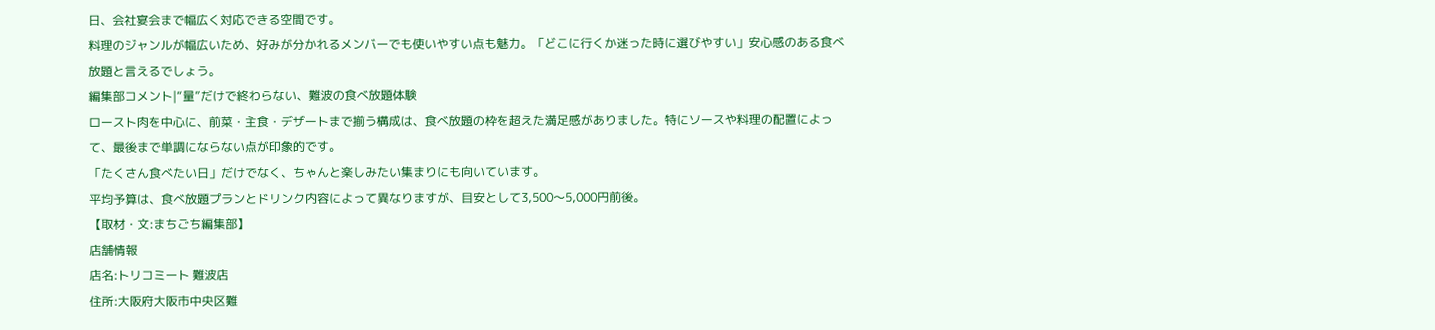日、会社宴会まで幅広く対応できる空間です。
料理のジャンルが幅広いため、好みが分かれるメンバーでも使いやすい点も魅力。「どこに行くか迷った時に選びやすい」安心感のある食べ放題と言えるでしょう。
編集部コメント|“量”だけで終わらない、難波の食べ放題体験
ロースト肉を中心に、前菜・主食・デザートまで揃う構成は、食べ放題の枠を超えた満足感がありました。特にソースや料理の配置によって、最後まで単調にならない点が印象的です。
「たくさん食べたい日」だけでなく、ちゃんと楽しみたい集まりにも向いています。
平均予算は、食べ放題プランとドリンク内容によって異なりますが、目安として3,500〜5,000円前後。
【取材・文:まちごち編集部】
店舗情報
店名:トリコミート 難波店
住所:大阪府大阪市中央区難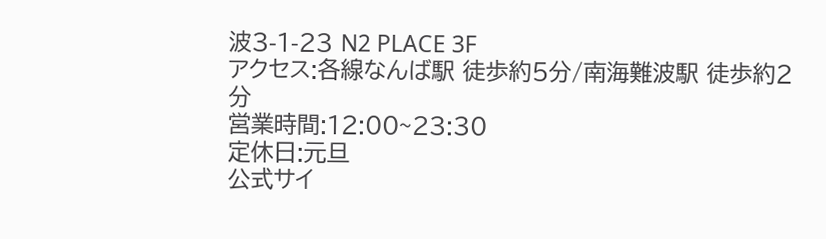波3-1-23 N2 PLACE 3F
アクセス:各線なんば駅 徒歩約5分/南海難波駅 徒歩約2分
営業時間:12:00~23:30
定休日:元旦
公式サイ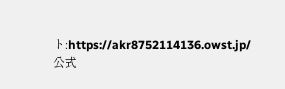ト:https://akr8752114136.owst.jp/
公式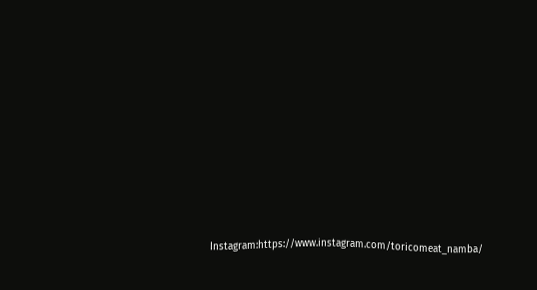Instagram:https://www.instagram.com/toricomeat_namba/